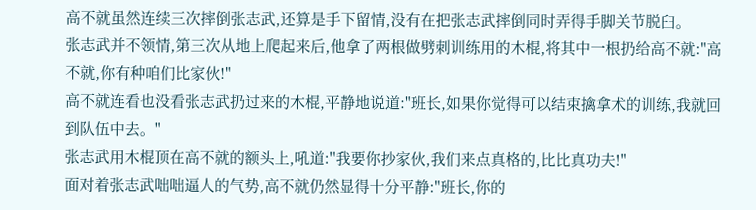高不就虽然连续三次摔倒张志武,还算是手下留情,没有在把张志武摔倒同时弄得手脚关节脱臼。
张志武并不领情,第三次从地上爬起来后,他拿了两根做劈刺训练用的木棍,将其中一根扔给高不就:"高不就,你有种咱们比家伙!"
高不就连看也没看张志武扔过来的木棍,平静地说道:"班长,如果你觉得可以结束擒拿术的训练,我就回到队伍中去。"
张志武用木棍顶在高不就的额头上,吼道:"我要你抄家伙,我们来点真格的,比比真功夫!"
面对着张志武咄咄逼人的气势,高不就仍然显得十分平静:"班长,你的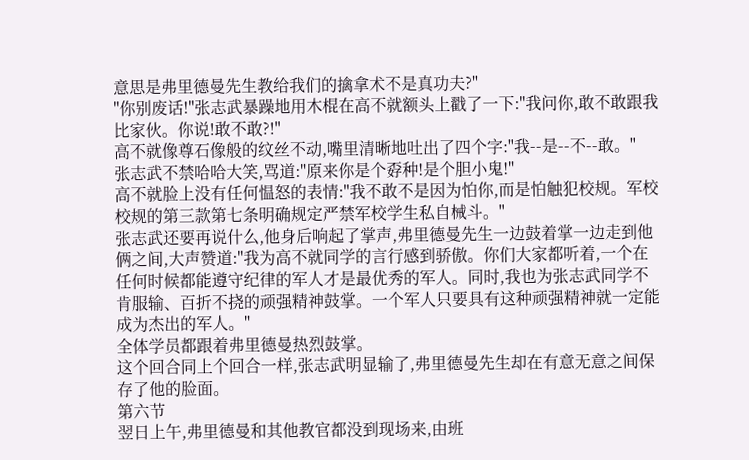意思是弗里德曼先生教给我们的擒拿术不是真功夫?"
"你别废话!"张志武暴躁地用木棍在高不就额头上戳了一下:"我问你,敢不敢跟我比家伙。你说!敢不敢?!"
高不就像尊石像般的纹丝不动,嘴里清晰地吐出了四个字:"我--是--不--敢。"
张志武不禁哈哈大笑,骂道:"原来你是个孬种!是个胆小鬼!"
高不就脸上没有任何愠怒的表情:"我不敢不是因为怕你,而是怕触犯校规。军校校规的第三款第七条明确规定严禁军校学生私自械斗。"
张志武还要再说什么,他身后响起了掌声,弗里德曼先生一边鼓着掌一边走到他俩之间,大声赞道:"我为高不就同学的言行感到骄傲。你们大家都听着,一个在任何时候都能遵守纪律的军人才是最优秀的军人。同时,我也为张志武同学不肯服输、百折不挠的顽强精神鼓掌。一个军人只要具有这种顽强精神就一定能成为杰出的军人。"
全体学员都跟着弗里德曼热烈鼓掌。
这个回合同上个回合一样,张志武明显输了,弗里德曼先生却在有意无意之间保存了他的脸面。
第六节
翌日上午,弗里德曼和其他教官都没到现场来,由班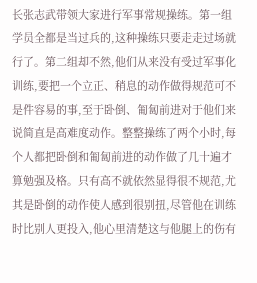长张志武带领大家进行军事常规操练。第一组学员全都是当过兵的,这种操练只要走走过场就行了。第二组却不然,他们从来没有受过军事化训练,要把一个立正、稍息的动作做得规范可不是件容易的事,至于卧倒、匍匐前进对于他们来说简直是高难度动作。整整操练了两个小时,每个人都把卧倒和匍匐前进的动作做了几十遍才算勉强及格。只有高不就依然显得很不规范,尤其是卧倒的动作使人感到很别扭,尽管他在训练时比别人更投入,他心里清楚这与他腿上的伤有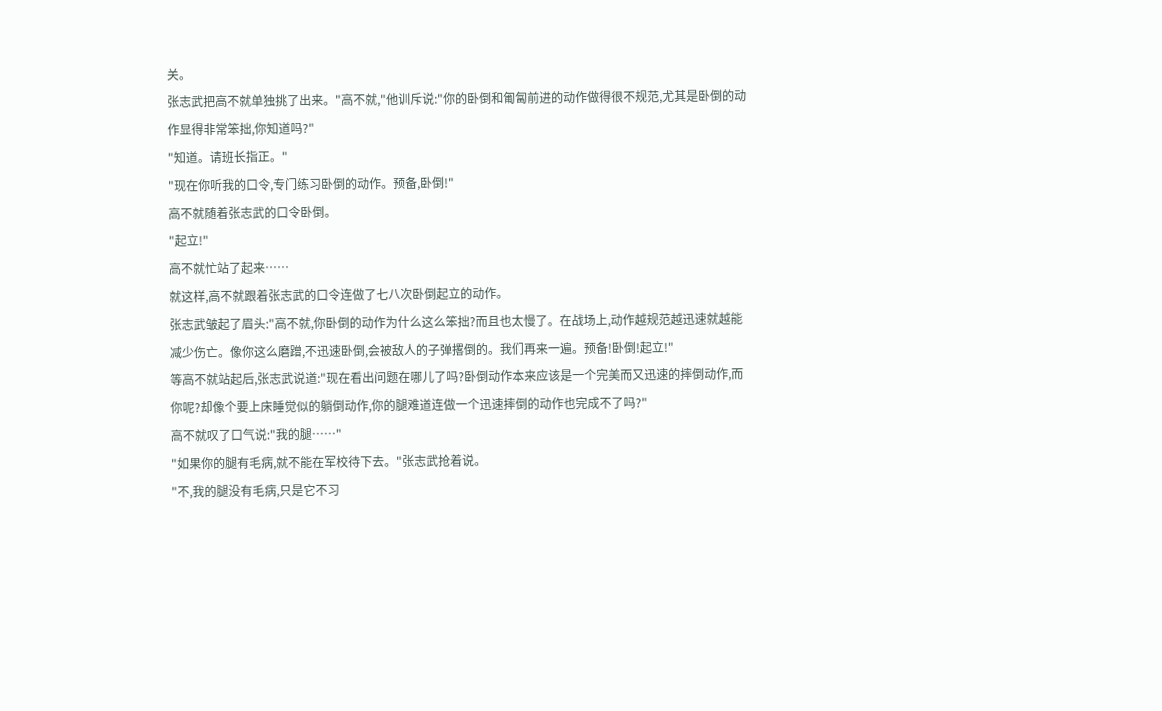关。
张志武把高不就单独挑了出来。"高不就,"他训斥说:"你的卧倒和匍匐前进的动作做得很不规范,尤其是卧倒的动作显得非常笨拙,你知道吗?"
"知道。请班长指正。"
"现在你听我的口令,专门练习卧倒的动作。预备,卧倒!"
高不就随着张志武的口令卧倒。
"起立!"
高不就忙站了起来……
就这样,高不就跟着张志武的口令连做了七八次卧倒起立的动作。
张志武皱起了眉头:"高不就,你卧倒的动作为什么这么笨拙?而且也太慢了。在战场上,动作越规范越迅速就越能减少伤亡。像你这么磨蹭,不迅速卧倒,会被敌人的子弹撂倒的。我们再来一遍。预备!卧倒!起立!"
等高不就站起后,张志武说道:"现在看出问题在哪儿了吗?卧倒动作本来应该是一个完美而又迅速的摔倒动作,而你呢?却像个要上床睡觉似的躺倒动作,你的腿难道连做一个迅速摔倒的动作也完成不了吗?"
高不就叹了口气说:"我的腿……"
"如果你的腿有毛病,就不能在军校待下去。"张志武抢着说。
"不,我的腿没有毛病,只是它不习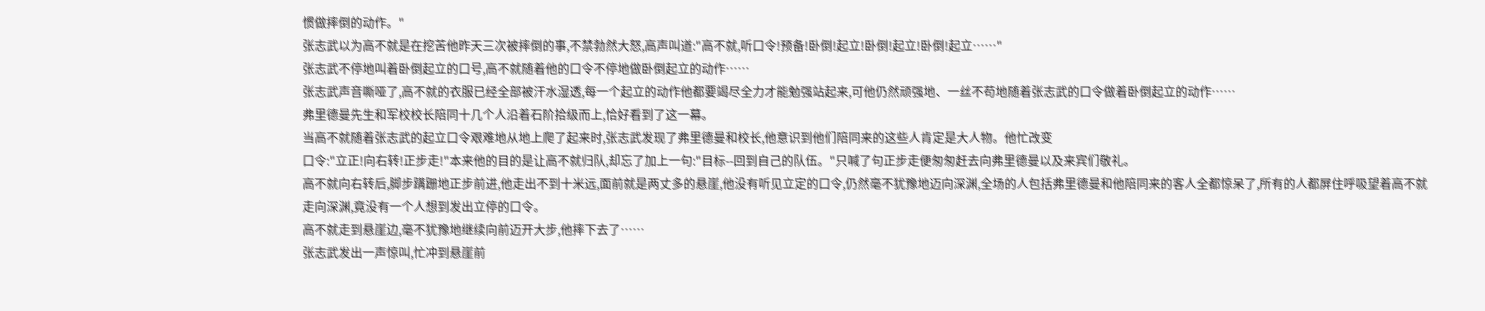惯做摔倒的动作。"
张志武以为高不就是在挖苦他昨天三次被摔倒的事,不禁勃然大怒,高声叫道:"高不就,听口令!预备!卧倒!起立!卧倒!起立!卧倒!起立……"
张志武不停地叫着卧倒起立的口号,高不就随着他的口令不停地做卧倒起立的动作……
张志武声音嘶哑了,高不就的衣服已经全部被汗水湿透,每一个起立的动作他都要竭尽全力才能勉强站起来,可他仍然顽强地、一丝不苟地随着张志武的口令做着卧倒起立的动作……
弗里德曼先生和军校校长陪同十几个人沿着石阶拾级而上,恰好看到了这一幕。
当高不就随着张志武的起立口令艰难地从地上爬了起来时,张志武发现了弗里德曼和校长,他意识到他们陪同来的这些人肯定是大人物。他忙改变
口令:"立正!向右转!正步走!"本来他的目的是让高不就归队,却忘了加上一句:"目标--回到自己的队伍。"只喊了句正步走便匆匆赶去向弗里德曼以及来宾们敬礼。
高不就向右转后,脚步蹒跚地正步前进,他走出不到十米远,面前就是两丈多的悬崖,他没有听见立定的口令,仍然毫不犹豫地迈向深渊,全场的人包括弗里德曼和他陪同来的客人全都惊呆了,所有的人都屏住呼吸望着高不就走向深渊,竟没有一个人想到发出立停的口令。
高不就走到悬崖边,毫不犹豫地继续向前迈开大步,他摔下去了……
张志武发出一声惊叫,忙冲到悬崖前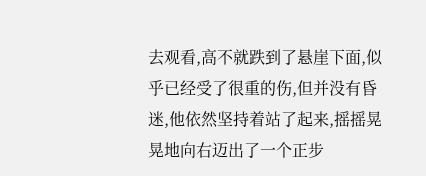去观看,高不就跌到了悬崖下面,似乎已经受了很重的伤,但并没有昏迷,他依然坚持着站了起来,摇摇晃晃地向右迈出了一个正步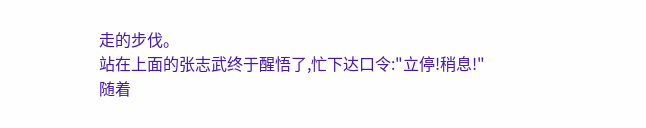走的步伐。
站在上面的张志武终于醒悟了,忙下达口令:"立停!稍息!"
随着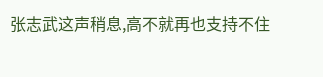张志武这声稍息,高不就再也支持不住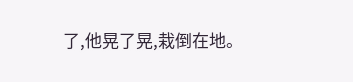了,他晃了晃,栽倒在地。